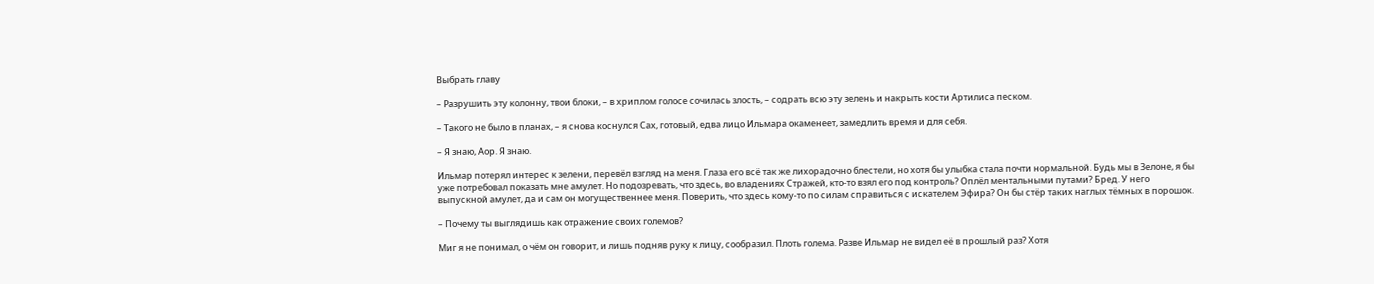Выбрать главу

– Разрушить эту колонну, твои блоки, – в хриплом голосе сочилась злость, – содрать всю эту зелень и накрыть кости Артилиса песком.

– Такого не было в планах, – я снова коснулся Сах, готовый, едва лицо Ильмара окаменеет, замедлить время и для себя.

– Я знаю, Аор. Я знаю.

Ильмар потерял интерес к зелени, перевёл взгляд на меня. Глаза его всё так же лихорадочно блестели, но хотя бы улыбка стала почти нормальной. Будь мы в Зелоне, я бы уже потребовал показать мне амулет. Но подозревать, что здесь, во владениях Стражей, кто-то взял его под контроль? Оплёл ментальными путами? Бред. У него выпускной амулет, да и сам он могущественнее меня. Поверить, что здесь кому-то по силам справиться с искателем Эфира? Он бы стёр таких наглых тёмных в порошок.

– Почему ты выглядишь как отражение своих големов?

Миг я не понимал, о чём он говорит, и лишь подняв руку к лицу, сообразил. Плоть голема. Разве Ильмар не видел её в прошлый раз? Хотя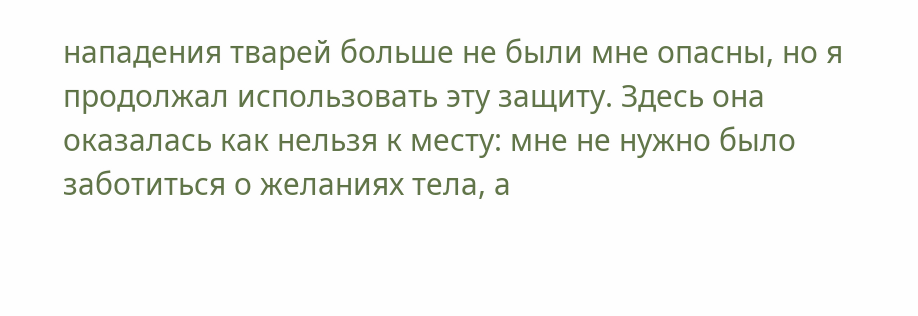нападения тварей больше не были мне опасны, но я продолжал использовать эту защиту. Здесь она оказалась как нельзя к месту: мне не нужно было заботиться о желаниях тела, а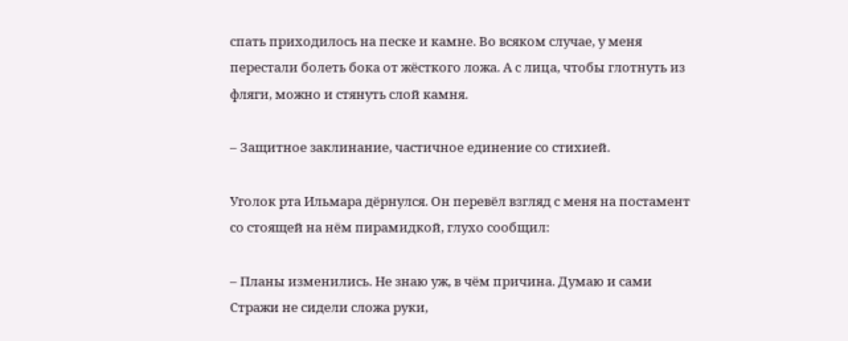спать приходилось на песке и камне. Во всяком случае, у меня перестали болеть бока от жёсткого ложа. А с лица, чтобы глотнуть из фляги, можно и стянуть слой камня.

– Защитное заклинание, частичное единение со стихией.

Уголок рта Ильмара дёрнулся. Он перевёл взгляд с меня на постамент со стоящей на нём пирамидкой, глухо сообщил:

– Планы изменились. Не знаю уж, в чём причина. Думаю и сами Стражи не сидели сложа руки,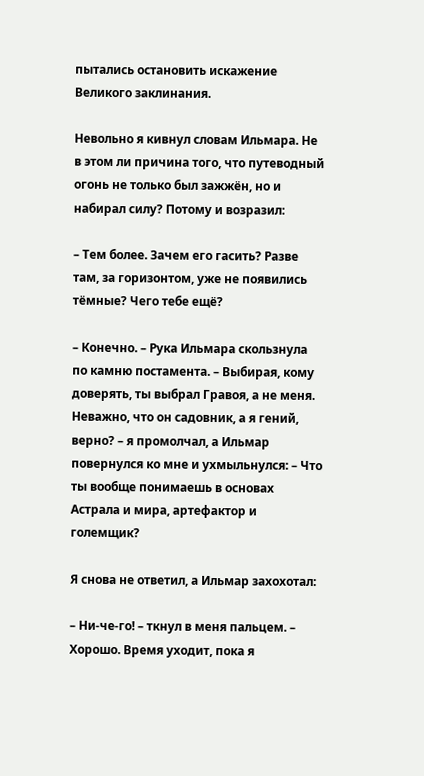пытались остановить искажение Великого заклинания.

Невольно я кивнул словам Ильмара. Не в этом ли причина того, что путеводный огонь не только был зажжён, но и набирал силу? Потому и возразил:

– Тем более. Зачем его гасить? Разве там, за горизонтом, уже не появились тёмные? Чего тебе ещё?

– Конечно. – Рука Ильмара скользнула по камню постамента. – Выбирая, кому доверять, ты выбрал Гравоя, а не меня. Неважно, что он садовник, а я гений, верно? – я промолчал, а Ильмар повернулся ко мне и ухмыльнулся: – Что ты вообще понимаешь в основах Астрала и мира, артефактор и големщик?

Я снова не ответил, а Ильмар захохотал:

– Ни-че-го! – ткнул в меня пальцем. – Хорошо. Время уходит, пока я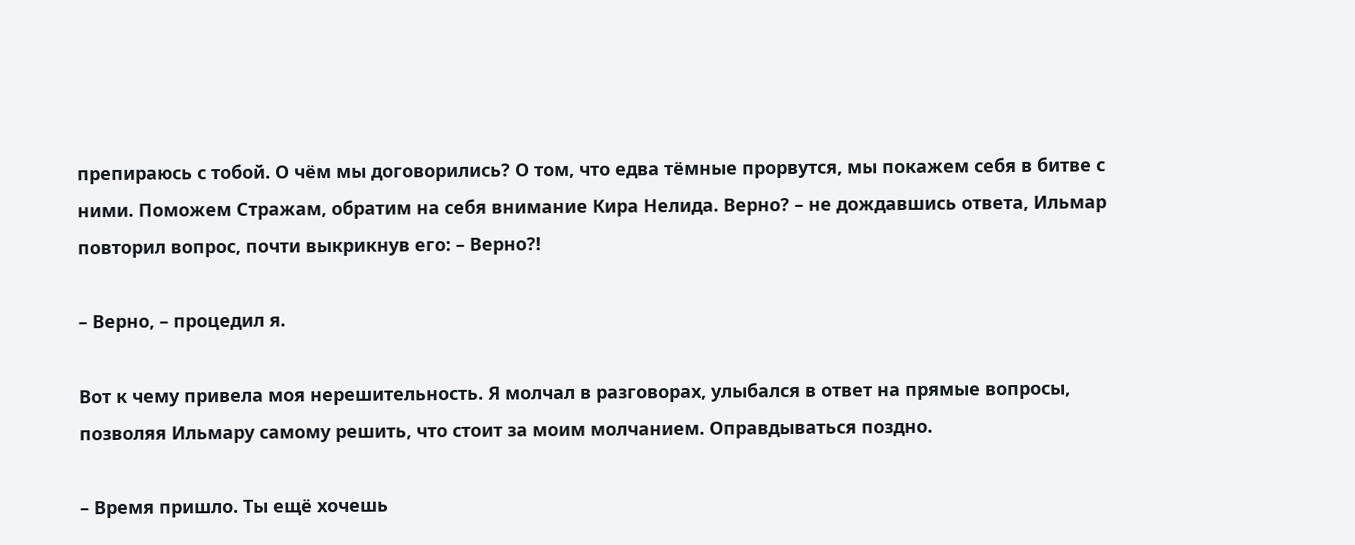препираюсь с тобой. О чём мы договорились? О том, что едва тёмные прорвутся, мы покажем себя в битве с ними. Поможем Стражам, обратим на себя внимание Кира Нелида. Верно? – не дождавшись ответа, Ильмар повторил вопрос, почти выкрикнув его: – Верно?!

– Верно, – процедил я.

Вот к чему привела моя нерешительность. Я молчал в разговорах, улыбался в ответ на прямые вопросы, позволяя Ильмару самому решить, что стоит за моим молчанием. Оправдываться поздно.

– Время пришло. Ты ещё хочешь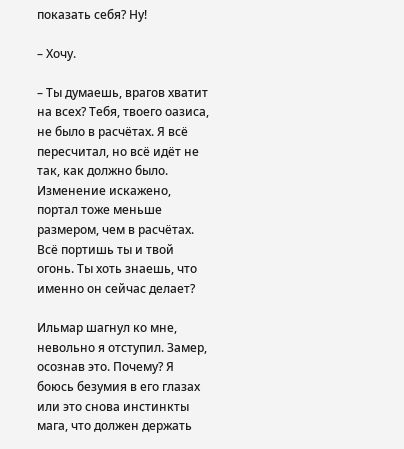показать себя? Ну!

– Хочу.

– Ты думаешь, врагов хватит на всех? Тебя, твоего оазиса, не было в расчётах. Я всё пересчитал, но всё идёт не так, как должно было. Изменение искажено, портал тоже меньше размером, чем в расчётах. Всё портишь ты и твой огонь. Ты хоть знаешь, что именно он сейчас делает?

Ильмар шагнул ко мне, невольно я отступил. Замер, осознав это. Почему? Я боюсь безумия в его глазах или это снова инстинкты мага, что должен держать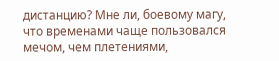дистанцию? Мне ли, боевому магу, что временами чаще пользовался мечом, чем плетениями,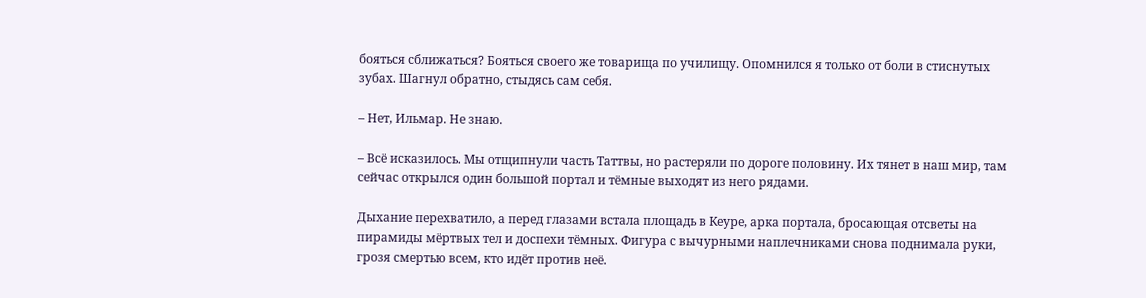бояться сближаться? Бояться своего же товарища по училищу. Опомнился я только от боли в стиснутых зубах. Шагнул обратно, стыдясь сам себя.

– Нет, Ильмар. Не знаю.

– Всё исказилось. Мы отщипнули часть Таттвы, но растеряли по дороге половину. Их тянет в наш мир, там сейчас открылся один большой портал и тёмные выходят из него рядами.

Дыхание перехватило, а перед глазами встала площадь в Кеуре, арка портала, бросающая отсветы на пирамиды мёртвых тел и доспехи тёмных. Фигура с вычурными наплечниками снова поднимала руки, грозя смертью всем, кто идёт против неё.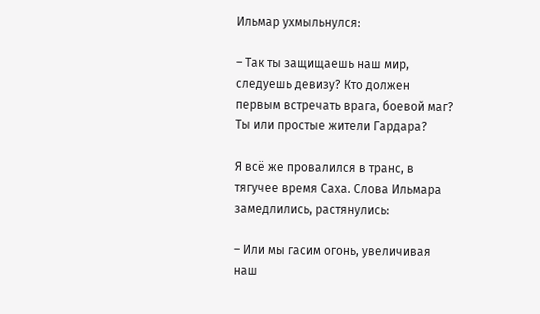Ильмар ухмыльнулся:

– Так ты защищаешь наш мир, следуешь девизу? Кто должен первым встречать врага, боевой маг? Ты или простые жители Гардара?

Я всё же провалился в транс, в тягучее время Саха. Слова Ильмара замедлились, растянулись:

– Или мы гасим огонь, увеличивая наш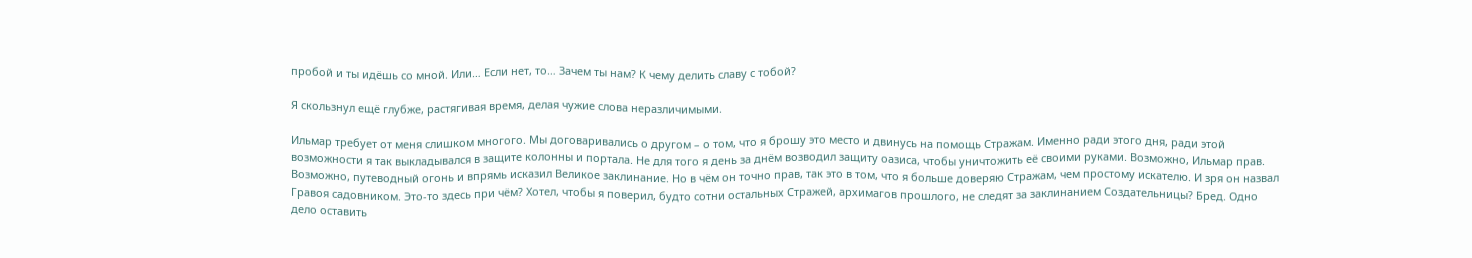пробой и ты идёшь со мной. Или… Если нет, то… Зачем ты нам? К чему делить славу с тобой?

Я скользнул ещё глубже, растягивая время, делая чужие слова неразличимыми.

Ильмар требует от меня слишком многого. Мы договаривались о другом – о том, что я брошу это место и двинусь на помощь Стражам. Именно ради этого дня, ради этой возможности я так выкладывался в защите колонны и портала. Не для того я день за днём возводил защиту оазиса, чтобы уничтожить её своими руками. Возможно, Ильмар прав. Возможно, путеводный огонь и впрямь исказил Великое заклинание. Но в чём он точно прав, так это в том, что я больше доверяю Стражам, чем простому искателю. И зря он назвал Гравоя садовником. Это-то здесь при чём? Хотел, чтобы я поверил, будто сотни остальных Стражей, архимагов прошлого, не следят за заклинанием Создательницы? Бред. Одно дело оставить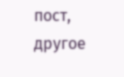пост, другое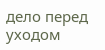дело перед уходом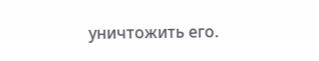уничтожить его.